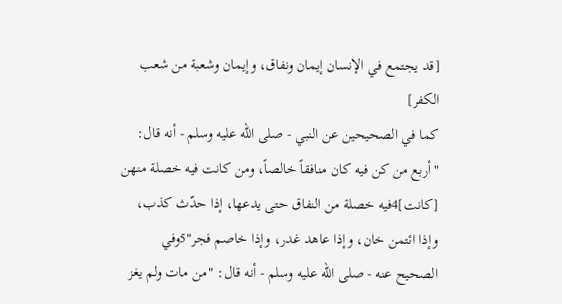[قد يجتمع في الإنسان إيمان ونفاق، وإيمان وشعبة من شعب الكفر]
كما في الصحيحين عن النبي - صلى الله عليه وسلم - أنه قال: "أربع من كن فيه كان منافقاً خالصاً، ومن كانت فيه خصلة منهن [كانت]4فيه خصلة من النفاق حتى يدعها، إذا حدّث كذب، وإذا ائتمن خان، وإذا عاهد غدر، وإذا خاصم فجر"5وفي الصحيح عنه - صلى الله عليه وسلم - أنه قال: "من مات ولم يغز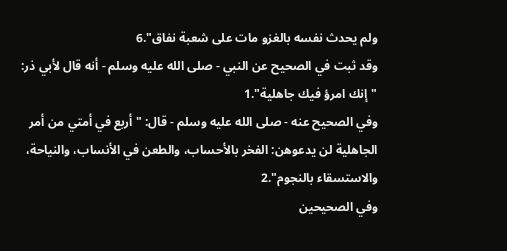ولم يحدث نفسه بالغزو مات على شعبة نفاق".6
وقد ثبت في الصحيح عن النبي - صلى الله عليه وسلم - أنه قال لأبي ذر: "إنك امرؤ فيك جاهلية".1
وفي الصحيح عنه - صلى الله عليه وسلم - قال: "أربع في أمتي من أمر الجاهلية لن يدعوهن: الفخر بالأحساب، والطعن في الأنساب، والنياحة، والاستسقاء بالنجوم".2
وفي الصحيحين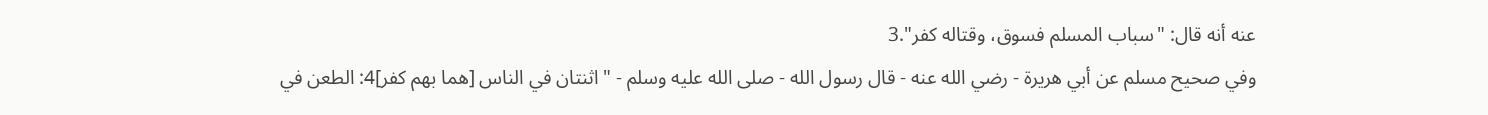عنه أنه قال: "سباب المسلم فسوق، وقتاله كفر".3
وفي صحيح مسلم عن أبي هريرة - رضي الله عنه - قال رسول الله - صلى الله عليه وسلم - "اثنتان في الناس [هما بهم كفر]4: الطعن في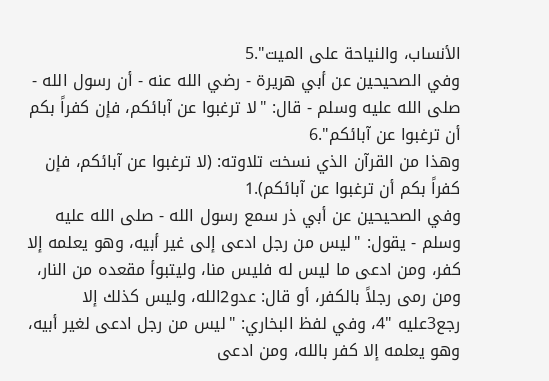الأنساب، والنياحة على الميت".5
وفي الصحيحين عن أبي هريرة - رضي الله عنه - أن رسول الله - صلى الله عليه وسلم - قال: "لا ترغبوا عن آبائكم، فإن كفراً بكم أن ترغبوا عن آبائكم".6
وهذا من القرآن الذي نسخت تلاوته: (لا ترغبوا عن آبائكم، فإن كفراً بكم أن ترغبوا عن آبائكم).1
وفي الصحيحين عن أبي ذر سمع رسول الله - صلى الله عليه وسلم - يقول: "ليس من رجل ادعى إلى غير أبيه، وهو يعلمه إلا كفر، ومن ادعى ما ليس له فليس منا، وليتبوأ مقعده من النار، ومن رمى رجلاً بالكفر، أو قال: عدو2الله، وليس كذلك إلا رجع3عليه "4، وفي لفظ البخاري: "ليس من رجل ادعى لغير أبيه، وهو يعلمه إلا كفر بالله، ومن ادعى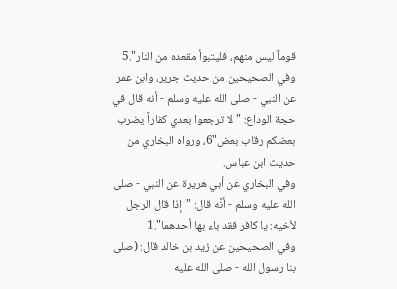قوماً ليس منهم، فليتبوأ مقعده من النار".5
وفي الصحيحين من حديث جرير، وابن عمر عن النبي - صلى الله عليه وسلم - أنه قال في حجة الوداع: "لا ترجعوا بعدي كفاراً يضرب بعضكم رقاب بعض"6، ورواه البخاري من حديث ابن عباس.
وفي البخاري عن أبي هريرة عن النبي - صلى الله عليه وسلم - أنَّه قال: "إذا قال الرجل لأخيه: يا كافر فقد باء بها أحدهما".1
وفي الصحيحين عن زيد بن خالد قال: (صلى بنا رسول الله - صلى الله عليه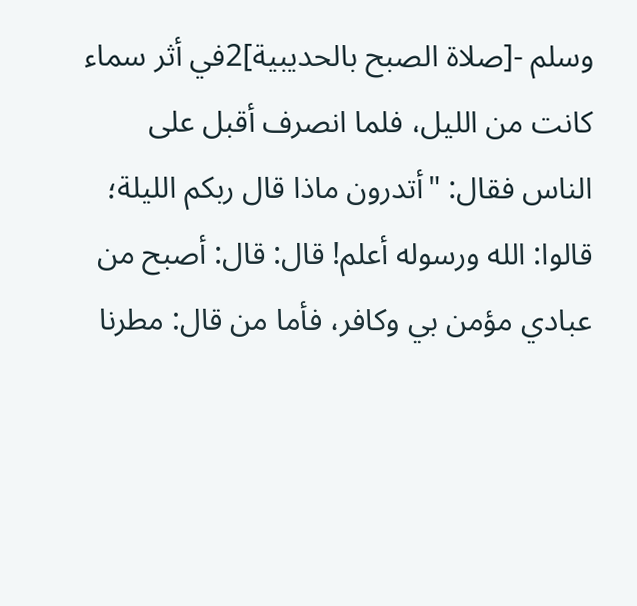وسلم -[صلاة الصبح بالحديبية]2في أثر سماء كانت من الليل، فلما انصرف أقبل على الناس فقال: "أتدرون ماذا قال ربكم الليلة؛ قالوا: الله ورسوله أعلم! قال: قال: أصبح من عبادي مؤمن بي وكافر، فأما من قال: مطرنا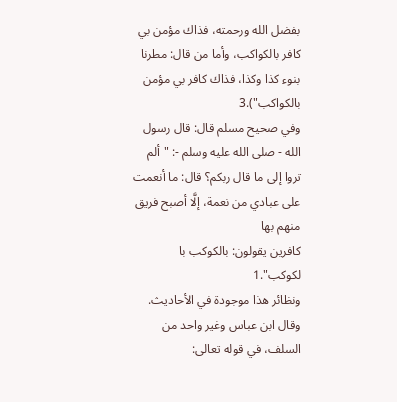بفضل الله ورحمته، فذاك مؤمن بي كافر بالكواكب، وأما من قال: مطرنا بنوء كذا وكذا، فذاك كافر بي مؤمن بالكواكب").3
وفي صحيح مسلم قال: قال رسول الله - صلى الله عليه وسلم -: "ألم تروا إلى ما قال ربكم؟ قال: ما أنعمت على عبادي من نعمة، إلَّا أصبح فريق منهم بها
كافرين يقولون: بالكوكب با لكوكب".1
ونظائر هذا موجودة في الأحاديث. وقال ابن عباس وغير واحد من السلف، في قوله تعالى: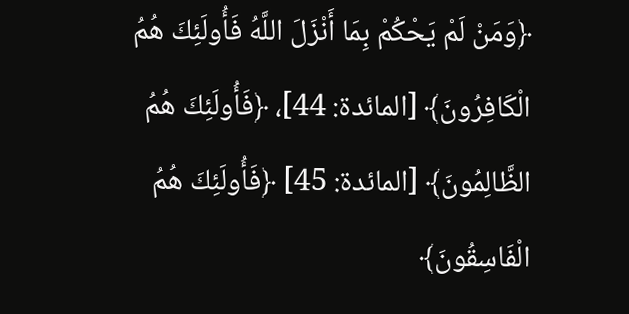﴿وَمَنْ لَمْ يَحْكُمْ بِمَا أَنْزَلَ اللَّهُ فَأُولَئِكَ هُمُ الْكَافِرُونَ﴾ [المائدة: 44]، ﴿فَأُولَئِكَ هُمُ الظَّالِمُونَ﴾ [المائدة: 45] ﴿فَأُولَئِكَ هُمُ الْفَاسِقُونَ﴾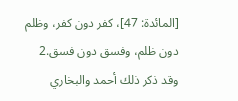[المائدة: 47]، كفر دون كفر، وظلم دون ظلم، وفسق دون فسق.2
وقد ذكر ذلك أحمد والبخاري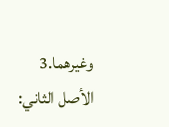وغيرهما.3
الأصل الثاني: